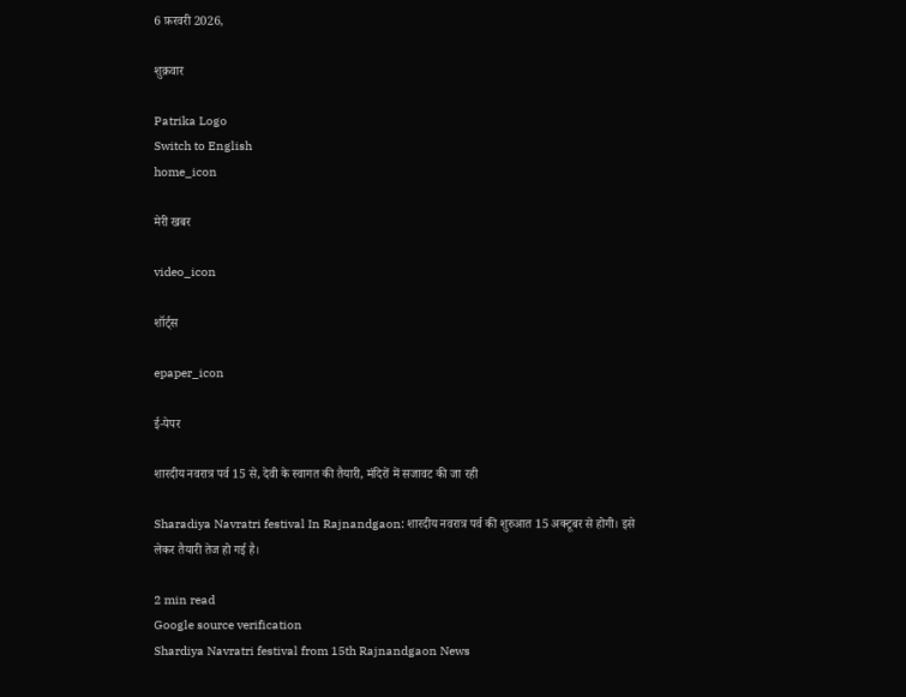6 फ़रवरी 2026,

शुक्रवार

Patrika Logo
Switch to English
home_icon

मेरी खबर

video_icon

शॉर्ट्स

epaper_icon

ई-पेपर

शारदीय नवरात्र पर्व 15 से, देवी के स्वागत की तैयारी, मंदिरों में सजावट की जा रही

Sharadiya Navratri festival In Rajnandgaon: शारदीय नवरात्र पर्व की शुरुआत 15 अक्टूबर से होगी। इसे लेकर तैयारी तेज हो गई है।

2 min read
Google source verification
Shardiya Navratri festival from 15th Rajnandgaon News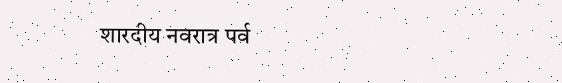शारदीय नवरात्र पर्व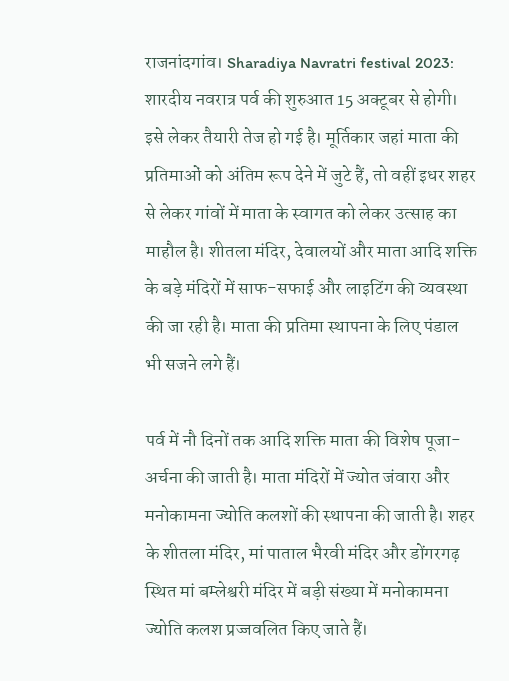राजनांदगांव। Sharadiya Navratri festival 2023: शारदीय नवरात्र पर्व की शुरुआत 15 अक्टूबर से होगी। इसे लेकर तैयारी तेज हो गई है। मूर्तिकार जहां माता की प्रतिमाओं को अंतिम रूप देने में जुटे हैं, तो वहीं इधर शहर से लेकर गांवों में माता के स्वागत को लेकर उत्साह का माहौल है। शीतला मंदिर, देवालयों और माता आदि शक्ति के बड़े मंदिरों में साफ-सफाई और लाइटिंग की व्यवस्था की जा रही है। माता की प्रतिमा स्थापना के लिए पंडाल भी सजने लगे हैं।

पर्व में नौ दिनों तक आदि शक्ति माता की विशेष पूजा-अर्चना की जाती है। माता मंदिरों में ज्योत जंवारा और मनोकामना ज्योति कलशों की स्थापना की जाती है। शहर के शीतला मंदिर, मां पाताल भैरवी मंदिर और डोंगरगढ़ स्थित मां बम्लेश्वरी मंदिर में बड़ी संख्या में मनोकामना ज्योति कलश प्रज्जवलित किए जाते हैं।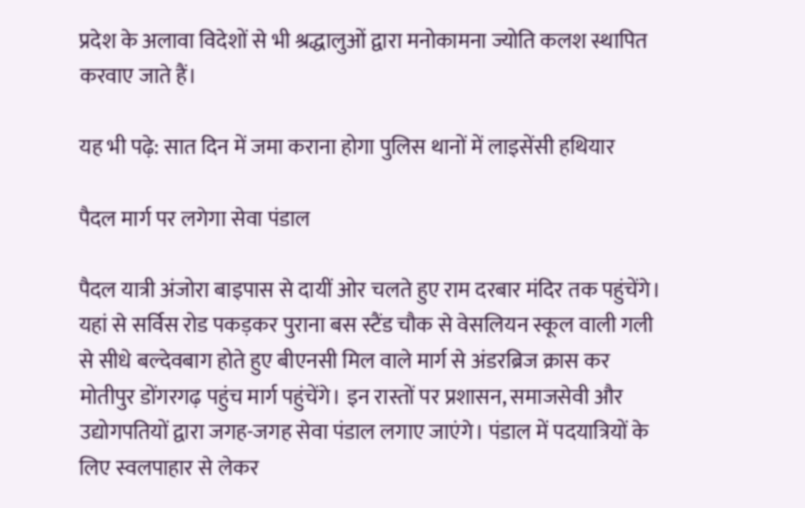प्रदेश के अलावा विदेशों से भी श्रद्धालुओं द्वारा मनोकामना ज्योति कलश स्थापित करवाए जाते हैं।

यह भी पढ़े: सात दिन में जमा कराना होगा पुलिस थानों में लाइसेंसी हथियार

पैदल मार्ग पर लगेगा सेवा पंडाल

पैदल यात्री अंजोरा बाइपास से दायीं ओर चलते हुए राम दरबार मंदिर तक पहुंचेंगे। यहां से सर्विस रोड पकड़कर पुराना बस स्टैंड चौक से वेसलियन स्कूल वाली गली से सीधे बल्देवबाग होते हुए बीएनसी मिल वाले मार्ग से अंडरब्रिज क्रास कर मोतीपुर डोंगरगढ़ पहुंच मार्ग पहुंचेंगे। इन रास्तों पर प्रशासन, समाजसेवी और उद्योगपतियों द्वारा जगह-जगह सेवा पंडाल लगाए जाएंगे। पंडाल में पदयात्रियों के लिए स्वलपाहार से लेकर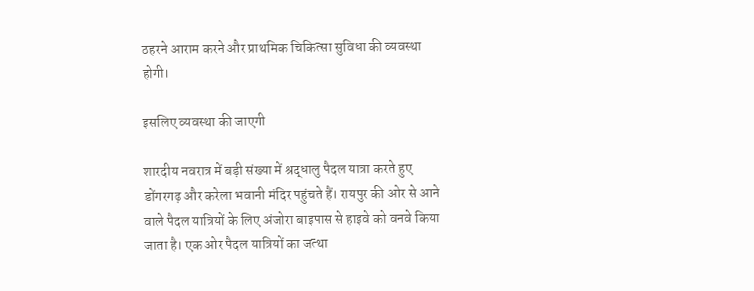ठहरने आराम करने और प्राथमिक चिकित्सा सुविधा की व्यवस्था होगी।

इसलिए व्यवस्था की जाएगी

शारदीय नवरात्र में बड़ी संख्या में श्रद्धालु पैदल यात्रा करते हुए डोंगरगढ़ और करेला भवानी मंदिर पहुंचते हैं। रायपुर की ओर से आने वाले पैदल यात्रियों के लिए अंजोरा बाइपास से हाइवे को वनवे किया जाता है। एक ओर पैदल यात्रियों का जत्था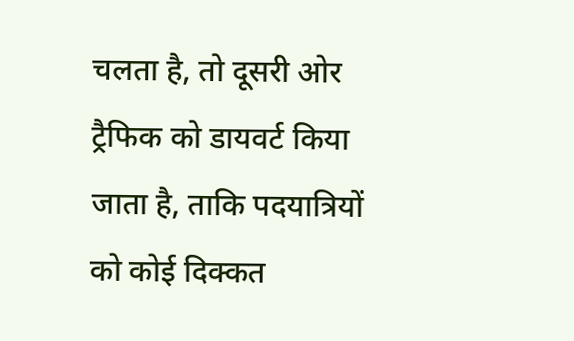चलता है, तो दूसरी ओर ट्रैफिक को डायवर्ट किया जाता है, ताकि पदयात्रियों को कोई दिक्कत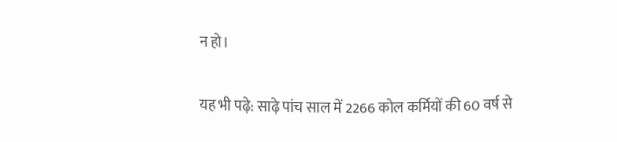न हो।

यह भी पढ़े: साढ़े पांच साल में 2266 कोल कर्मियों की 60 वर्ष से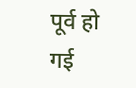पूर्व हो गई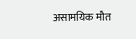असामयिक मौत